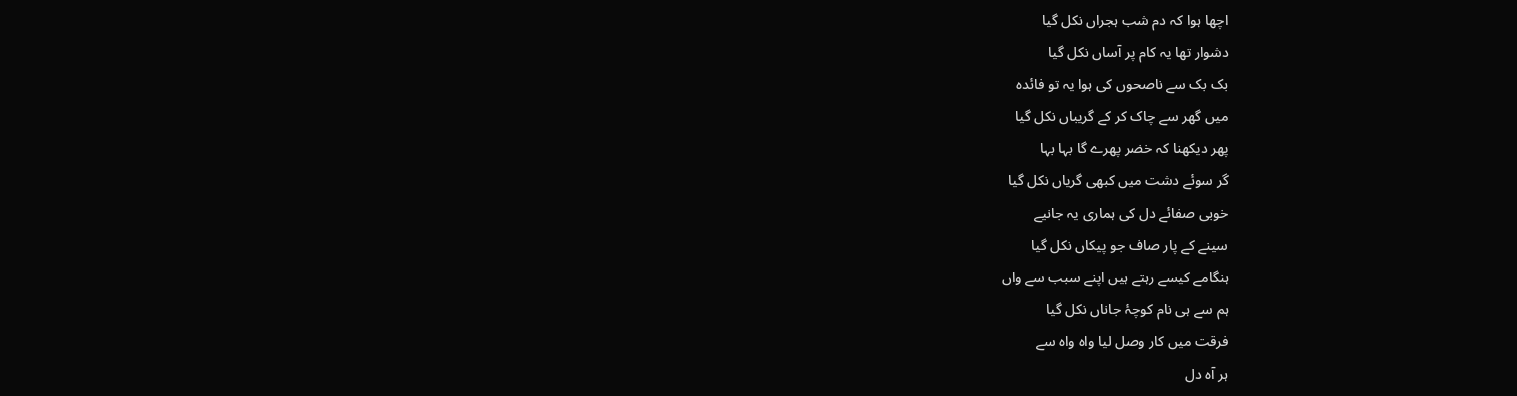اچھا ہوا کہ دم شب ہجراں نکل گیا
دشوار تھا یہ کام پر آساں نکل گیا
بک بک سے ناصحوں کی ہوا یہ تو فائدہ
میں گھر سے چاک کر کے گریباں نکل گیا
پھر دیکھنا کہ خضر پھرے گا بہا بہا
گر سوئے دشت میں کبھی گریاں نکل گیا
خوبی صفائے دل کی ہماری یہ جانیے
سینے کے پار صاف جو پیکاں نکل گیا
ہنگامے کیسے رہتے ہیں اپنے سبب سے واں
ہم سے ہی نام کوچۂ جاناں نکل گیا
فرقت میں کار وصل لیا واہ واہ سے
ہر آہ دل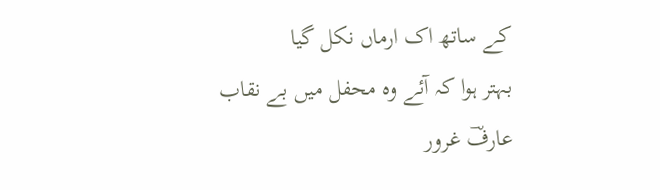کے ساتھ اک ارماں نکل گیا
بہتر ہوا کہ آئے وہ محفل میں بے نقاب
عارفؔ غرور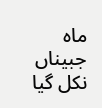ماہ جبیناں نکل گیا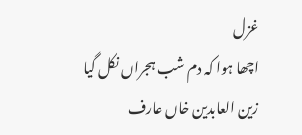غزل
اچھا ہوا کہ دم شب ہجراں نکل گیا
زین العابدین خاں عارف